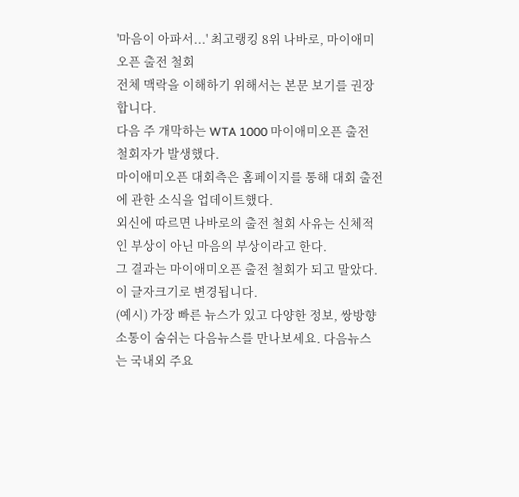'마음이 아파서...' 최고랭킹 8위 나바로, 마이애미오픈 출전 철회
전체 맥락을 이해하기 위해서는 본문 보기를 권장합니다.
다음 주 개막하는 WTA 1000 마이애미오픈 출전 철회자가 발생했다.
마이애미오픈 대회측은 홈페이지를 통해 대회 출전에 관한 소식을 업데이트했다.
외신에 따르면 나바로의 출전 철회 사유는 신체적인 부상이 아닌 마음의 부상이라고 한다.
그 결과는 마이애미오픈 출전 철회가 되고 말았다.
이 글자크기로 변경됩니다.
(예시) 가장 빠른 뉴스가 있고 다양한 정보, 쌍방향 소통이 숨쉬는 다음뉴스를 만나보세요. 다음뉴스는 국내외 주요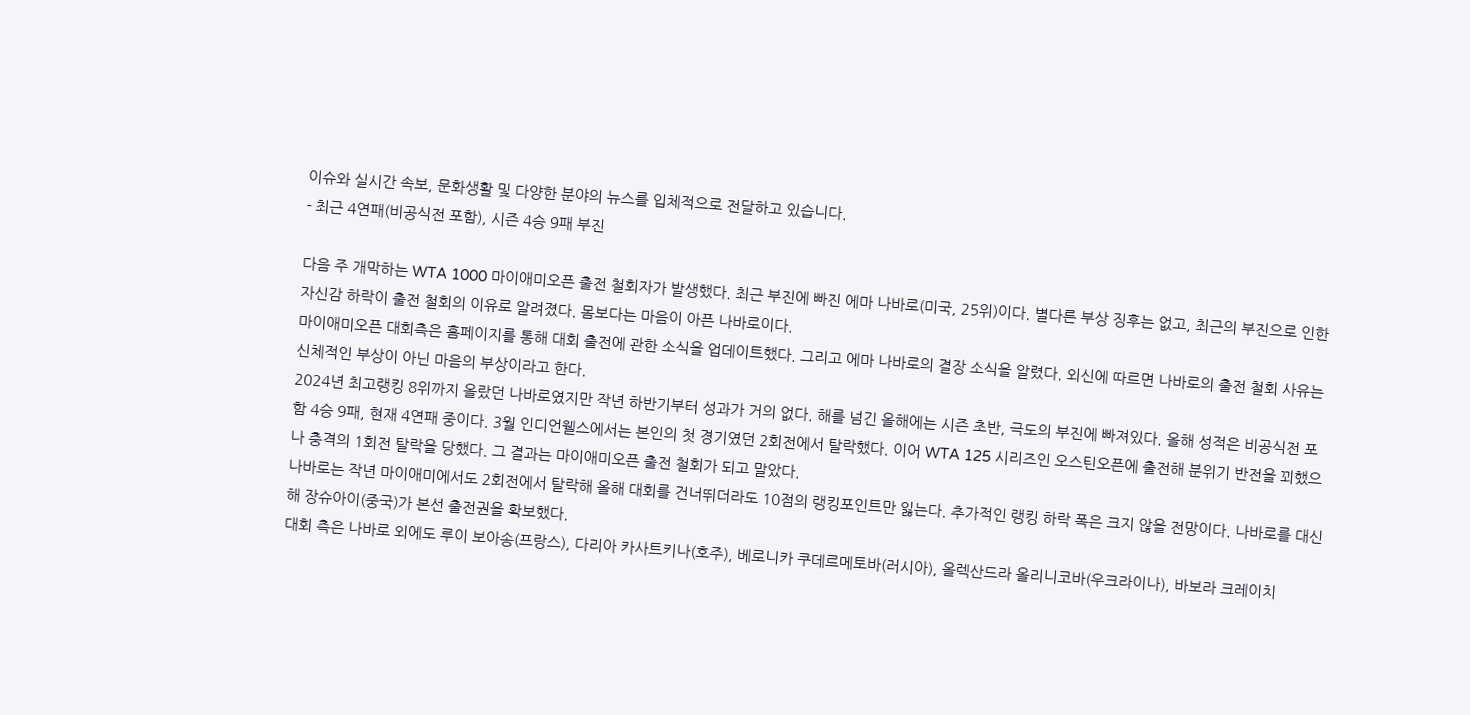이슈와 실시간 속보, 문화생활 및 다양한 분야의 뉴스를 입체적으로 전달하고 있습니다.
- 최근 4연패(비공식전 포함), 시즌 4승 9패 부진

다음 주 개막하는 WTA 1000 마이애미오픈 출전 철회자가 발생했다. 최근 부진에 빠진 에마 나바로(미국, 25위)이다. 별다른 부상 징후는 없고, 최근의 부진으로 인한 자신감 하락이 출전 철회의 이유로 알려졌다. 몸보다는 마음이 아픈 나바로이다.
마이애미오픈 대회측은 홈페이지를 통해 대회 출전에 관한 소식을 업데이트했다. 그리고 에마 나바로의 결장 소식을 알렸다. 외신에 따르면 나바로의 출전 철회 사유는 신체적인 부상이 아닌 마음의 부상이라고 한다.
2024년 최고랭킹 8위까지 올랐던 나바로였지만 작년 하반기부터 성과가 거의 없다. 해를 넘긴 올해에는 시즌 초반, 극도의 부진에 빠져있다. 올해 성적은 비공식전 포함 4승 9패, 현재 4연패 중이다. 3월 인디언웰스에서는 본인의 첫 경기였던 2회전에서 탈락했다. 이어 WTA 125 시리즈인 오스틴오픈에 출전해 분위기 반전을 꾀했으나 충격의 1회전 탈락을 당했다. 그 결과는 마이애미오픈 출전 철회가 되고 말았다.
나바로는 작년 마이애미에서도 2회전에서 탈락해 올해 대회를 건너뛰더라도 10점의 랭킹포인트만 잃는다. 추가적인 랭킹 하락 폭은 크지 않을 전망이다. 나바로를 대신해 장슈아이(중국)가 본선 출전권을 확보했다.
대회 측은 나바로 외에도 루이 보아송(프랑스), 다리아 카사트키나(호주), 베로니카 쿠데르메토바(러시아), 올렉산드라 올리니코바(우크라이나), 바보라 크레이치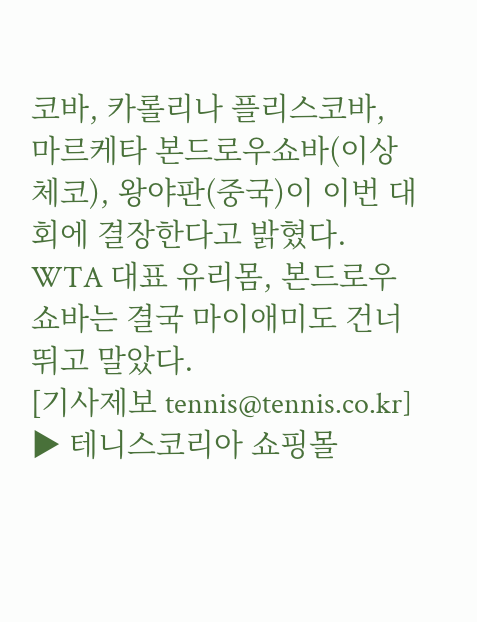코바, 카롤리나 플리스코바, 마르케타 본드로우쇼바(이상 체코), 왕야판(중국)이 이번 대회에 결장한다고 밝혔다. WTA 대표 유리몸, 본드로우쇼바는 결국 마이애미도 건너뛰고 말았다.
[기사제보 tennis@tennis.co.kr]
▶ 테니스코리아 쇼핑몰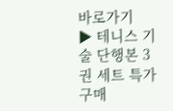바로가기
▶ 테니스 기술 단행본 3권 세트 특가 구매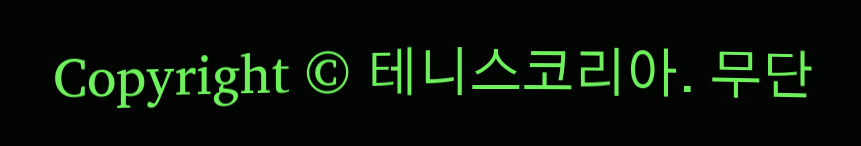Copyright © 테니스코리아. 무단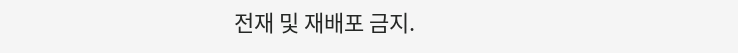전재 및 재배포 금지.